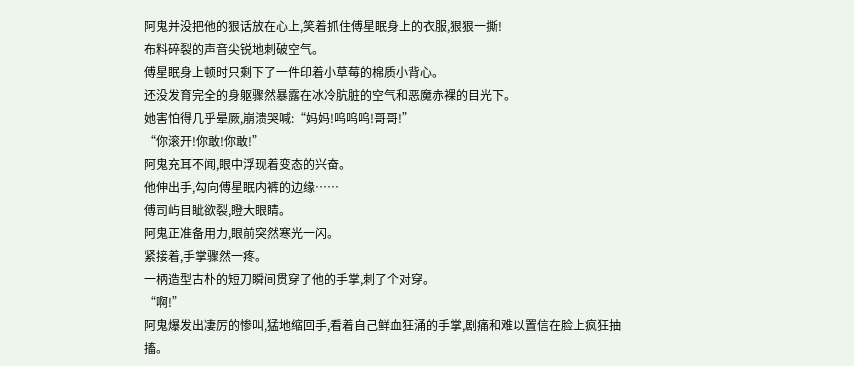阿鬼并没把他的狠话放在心上,笑着抓住傅星眠身上的衣服,狠狠一撕!
布料碎裂的声音尖锐地刺破空气。
傅星眠身上顿时只剩下了一件印着小草莓的棉质小背心。
还没发育完全的身躯骤然暴露在冰冷肮脏的空气和恶魔赤裸的目光下。
她害怕得几乎晕厥,崩溃哭喊:“妈妈!呜呜呜!哥哥!”
“你滚开!你敢!你敢!”
阿鬼充耳不闻,眼中浮现着变态的兴奋。
他伸出手,勾向傅星眠内裤的边缘……
傅司屿目眦欲裂,瞪大眼睛。
阿鬼正准备用力,眼前突然寒光一闪。
紧接着,手掌骤然一疼。
一柄造型古朴的短刀瞬间贯穿了他的手掌,刺了个对穿。
“啊!”
阿鬼爆发出凄厉的惨叫,猛地缩回手,看着自己鲜血狂涌的手掌,剧痛和难以置信在脸上疯狂抽搐。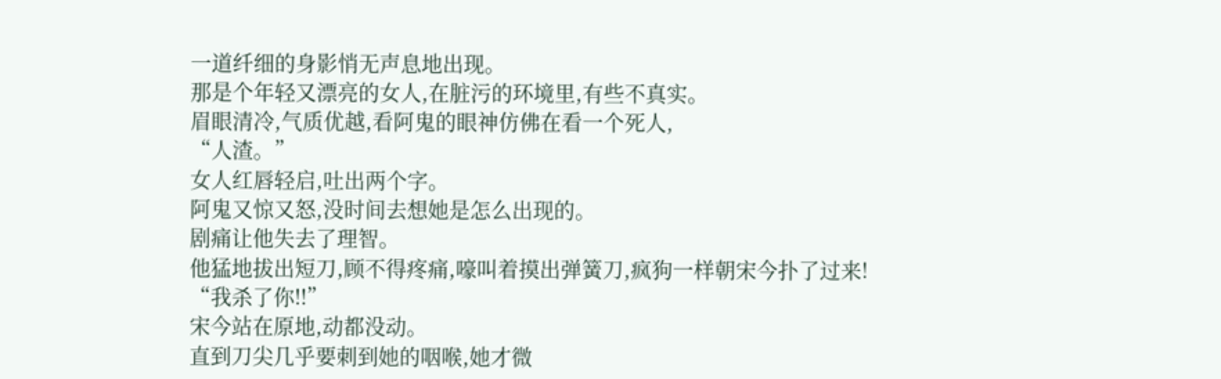一道纤细的身影悄无声息地出现。
那是个年轻又漂亮的女人,在脏污的环境里,有些不真实。
眉眼清冷,气质优越,看阿鬼的眼神仿佛在看一个死人,
“人渣。”
女人红唇轻启,吐出两个字。
阿鬼又惊又怒,没时间去想她是怎么出现的。
剧痛让他失去了理智。
他猛地拔出短刀,顾不得疼痛,嚎叫着摸出弹簧刀,疯狗一样朝宋今扑了过来!
“我杀了你!!”
宋今站在原地,动都没动。
直到刀尖几乎要刺到她的咽喉,她才微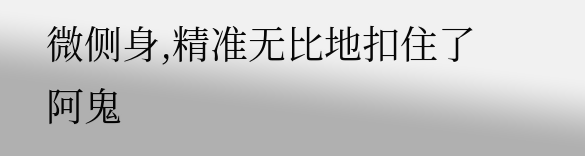微侧身,精准无比地扣住了阿鬼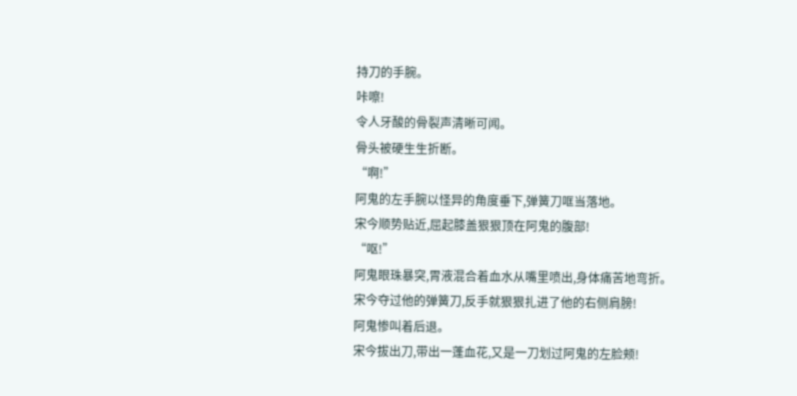持刀的手腕。
咔嚓!
令人牙酸的骨裂声清晰可闻。
骨头被硬生生折断。
“啊!”
阿鬼的左手腕以怪异的角度垂下,弹簧刀哐当落地。
宋今顺势贴近,屈起膝盖狠狠顶在阿鬼的腹部!
“呕!”
阿鬼眼珠暴突,胃液混合着血水从嘴里喷出,身体痛苦地弯折。
宋今夺过他的弹簧刀,反手就狠狠扎进了他的右侧肩膀!
阿鬼惨叫着后退。
宋今拔出刀,带出一蓬血花,又是一刀划过阿鬼的左脸颊!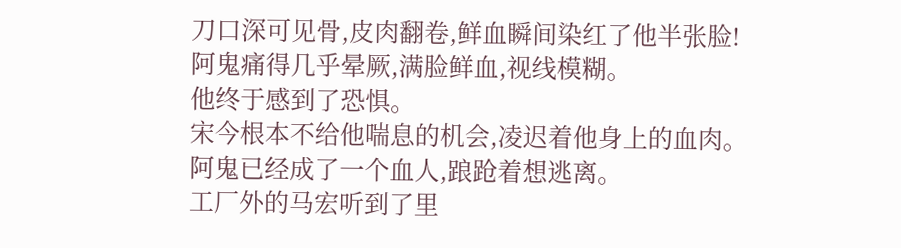刀口深可见骨,皮肉翻卷,鲜血瞬间染红了他半张脸!
阿鬼痛得几乎晕厥,满脸鲜血,视线模糊。
他终于感到了恐惧。
宋今根本不给他喘息的机会,凌迟着他身上的血肉。
阿鬼已经成了一个血人,踉跄着想逃离。
工厂外的马宏听到了里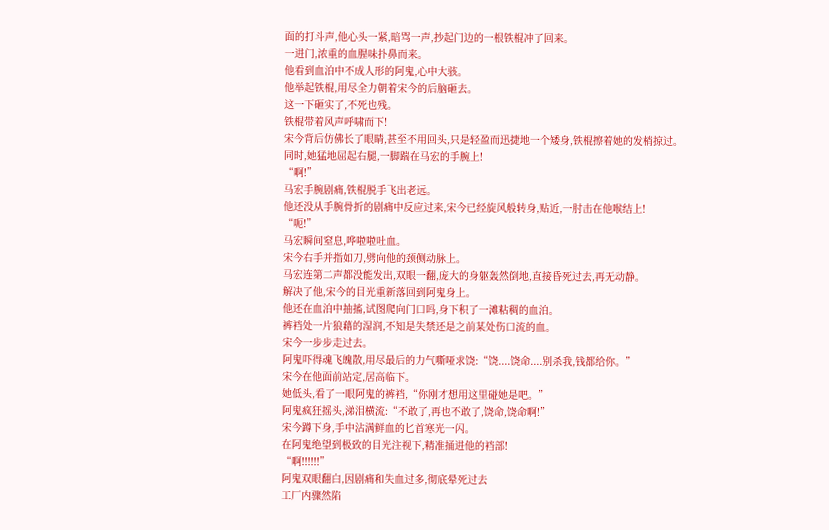面的打斗声,他心头一紧,暗骂一声,抄起门边的一根铁棍冲了回来。
一进门,浓重的血腥味扑鼻而来。
他看到血泊中不成人形的阿鬼,心中大骇。
他举起铁棍,用尽全力朝着宋今的后脑砸去。
这一下砸实了,不死也残。
铁棍带着风声呼啸而下!
宋今背后仿佛长了眼睛,甚至不用回头,只是轻盈而迅捷地一个矮身,铁棍擦着她的发梢掠过。
同时,她猛地屈起右腿,一脚踹在马宏的手腕上!
“啊!”
马宏手腕剧痛,铁棍脱手飞出老远。
他还没从手腕骨折的剧痛中反应过来,宋今已经旋风般转身,贴近,一肘击在他喉结上!
“呃!”
马宏瞬间窒息,哗啦啦吐血。
宋今右手并指如刀,劈向他的颈侧动脉上。
马宏连第二声都没能发出,双眼一翻,庞大的身躯轰然倒地,直接昏死过去,再无动静。
解决了他,宋今的目光重新落回到阿鬼身上。
他还在血泊中抽搐,试图爬向门口吗,身下积了一滩粘稠的血泊。
裤裆处一片狼藉的湿润,不知是失禁还是之前某处伤口流的血。
宋今一步步走过去。
阿鬼吓得魂飞魄散,用尽最后的力气嘶哑求饶:“饶....饶命....别杀我,钱都给你。”
宋今在他面前站定,居高临下。
她低头,看了一眼阿鬼的裤裆,“你刚才想用这里碰她是吧。”
阿鬼疯狂摇头,涕泪横流:“不敢了,再也不敢了,饶命,饶命啊!”
宋今蹲下身,手中沾满鲜血的匕首寒光一闪。
在阿鬼绝望到极致的目光注视下,精准捅进他的裆部!
“啊!!!!!!”
阿鬼双眼翻白,因剧痛和失血过多,彻底晕死过去
工厂内骤然陷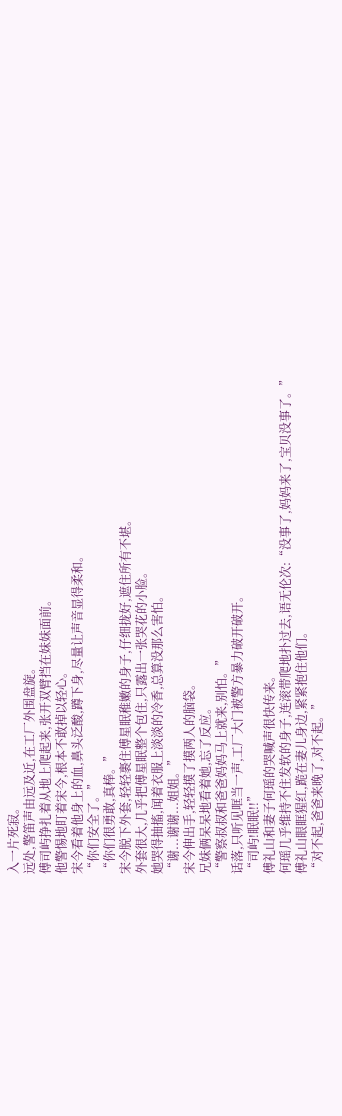入一片死寂。
远处,警笛声由远及近,在工厂外围盘旋。
傅司屿挣扎着从地上爬起来,张开双臂挡在妹妹面前。
他警惕地盯着宋今,根本不敢掉以轻心。
宋今看着他身上的血,鼻头泛酸,蹲下身,尽量让声音显得柔和。
“你们安全了。”
“你们很勇敢,真棒。”
宋今脱下外套,轻轻裹住傅星眠稚嫩的身子,仔细拢好,遮住所有不堪。
外套很大,几乎把傅星眠整个包住,只露出一张哭花的小脸。
她哭得抽搐,闻着衣服上淡淡的冷香,总算没那么害怕。
“谢...谢谢...姐姐。”
宋今伸出手,轻轻摸了摸两人的脑袋。
兄妹俩呆呆地看着她,忘了反应。
“警察叔叔和爸爸妈妈马上就来,别怕。”
话落,只听见哐当一声,工厂大门被警方暴力破开破开。
“司屿!眠眠!!”
傅礼山和妻子何瑶的哭喊声很快传来。
何瑶几乎维持不住发软的身子,连滚带爬地扑过去,语无伦次:“没事了,妈妈来了,宝贝没事了。”
傅礼山眼眶猩红,跪在妻儿身边,紧紧抱住他们。
“对不起,爸爸来晚了,对不起。”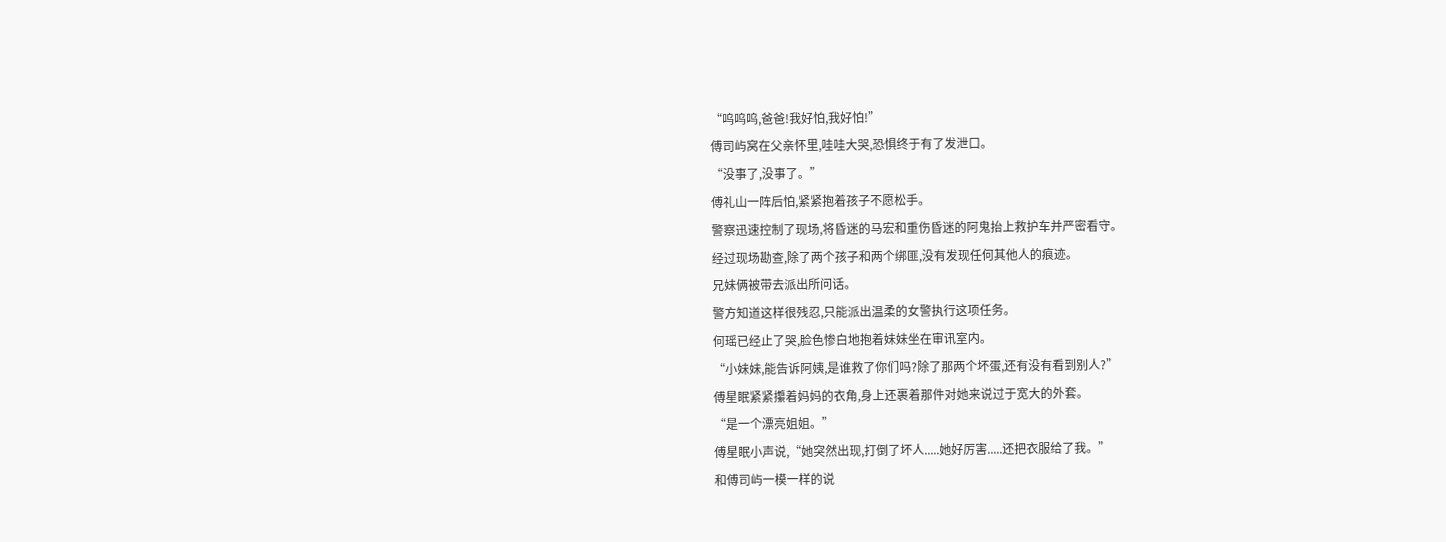“呜呜呜,爸爸!我好怕,我好怕!”
傅司屿窝在父亲怀里,哇哇大哭,恐惧终于有了发泄口。
“没事了,没事了。”
傅礼山一阵后怕,紧紧抱着孩子不愿松手。
警察迅速控制了现场,将昏迷的马宏和重伤昏迷的阿鬼抬上救护车并严密看守。
经过现场勘查,除了两个孩子和两个绑匪,没有发现任何其他人的痕迹。
兄妹俩被带去派出所问话。
警方知道这样很残忍,只能派出温柔的女警执行这项任务。
何瑶已经止了哭,脸色惨白地抱着妹妹坐在审讯室内。
“小妹妹,能告诉阿姨,是谁救了你们吗?除了那两个坏蛋,还有没有看到别人?”
傅星眠紧紧攥着妈妈的衣角,身上还裹着那件对她来说过于宽大的外套。
“是一个漂亮姐姐。”
傅星眠小声说,“她突然出现,打倒了坏人.....她好厉害.....还把衣服给了我。”
和傅司屿一模一样的说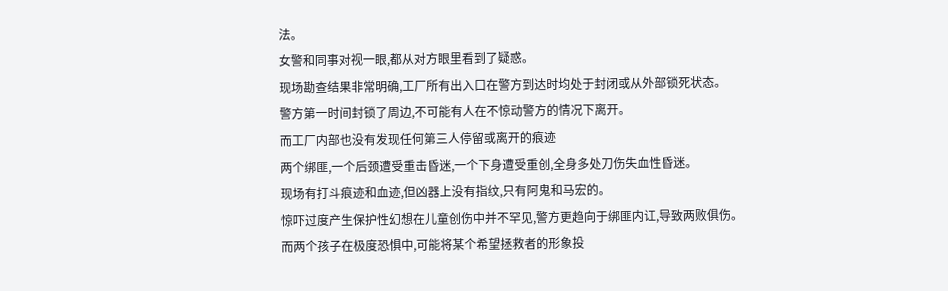法。
女警和同事对视一眼,都从对方眼里看到了疑惑。
现场勘查结果非常明确,工厂所有出入口在警方到达时均处于封闭或从外部锁死状态。
警方第一时间封锁了周边,不可能有人在不惊动警方的情况下离开。
而工厂内部也没有发现任何第三人停留或离开的痕迹
两个绑匪,一个后颈遭受重击昏迷,一个下身遭受重创,全身多处刀伤失血性昏迷。
现场有打斗痕迹和血迹,但凶器上没有指纹,只有阿鬼和马宏的。
惊吓过度产生保护性幻想在儿童创伤中并不罕见,警方更趋向于绑匪内讧,导致两败俱伤。
而两个孩子在极度恐惧中,可能将某个希望拯救者的形象投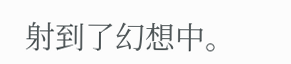射到了幻想中。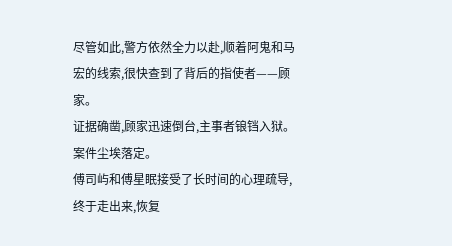尽管如此,警方依然全力以赴,顺着阿鬼和马宏的线索,很快查到了背后的指使者——顾家。
证据确凿,顾家迅速倒台,主事者锒铛入狱。
案件尘埃落定。
傅司屿和傅星眠接受了长时间的心理疏导,终于走出来,恢复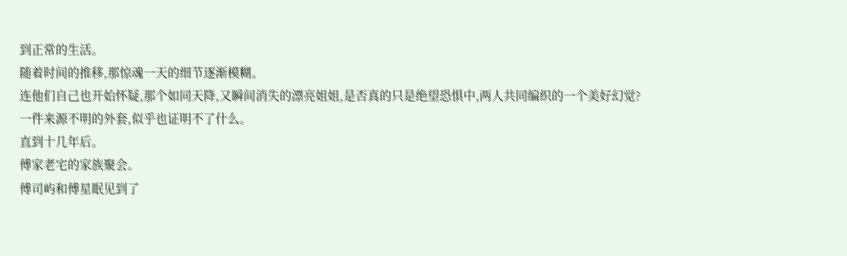到正常的生活。
随着时间的推移,那惊魂一天的细节逐渐模糊。
连他们自己也开始怀疑,那个如同天降,又瞬间消失的漂亮姐姐,是否真的只是绝望恐惧中,两人共同编织的一个美好幻觉?
一件来源不明的外套,似乎也证明不了什么。
直到十几年后。
傅家老宅的家族聚会。
傅司屿和傅星眠见到了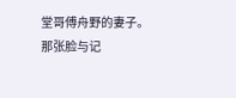堂哥傅舟野的妻子。
那张脸与记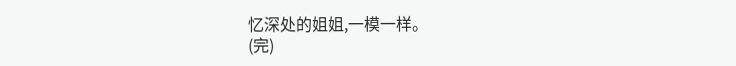忆深处的姐姐,一模一样。
(完)